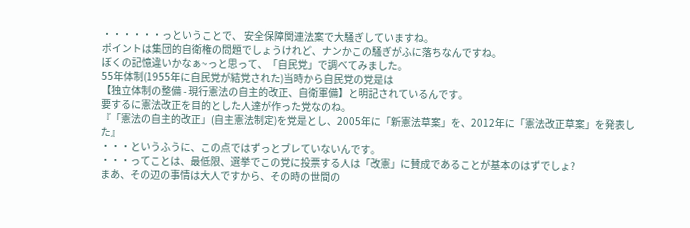・・・・・・っということで、 安全保障関連法案で大騒ぎしていますね。
ポイントは集団的自衛権の問題でしょうけれど、ナンかこの騒ぎがふに落ちなんですね。
ぼくの記憶違いかなぁ~っと思って、「自民党」で調べてみました。
55年体制(1955年に自民党が結党された)当時から自民党の党是は
【独立体制の整備 - 現行憲法の自主的改正、自衛軍備】と明記されているんです。
要するに憲法改正を目的とした人達が作った党なのね。
『「憲法の自主的改正」(自主憲法制定)を党是とし、2005年に「新憲法草案」を、2012年に「憲法改正草案」を発表した』
・・・というふうに、この点ではずっとブレていないんです。
・・・ってことは、最低限、選挙でこの党に投票する人は「改憲」に賛成であることが基本のはずでしょ?
まあ、その辺の事情は大人ですから、その時の世間の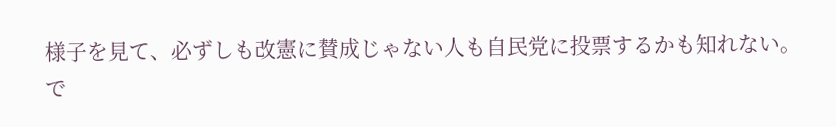様子を見て、必ずしも改憲に賛成じゃない人も自民党に投票するかも知れない。
で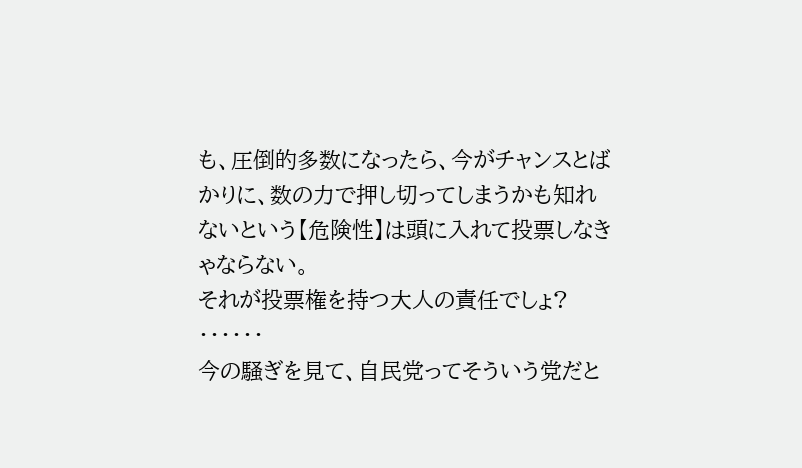も、圧倒的多数になったら、今がチャンスとばかりに、数の力で押し切ってしまうかも知れないという【危険性】は頭に入れて投票しなきゃならない。
それが投票権を持つ大人の責任でしょ?
・・・・・・
今の騒ぎを見て、自民党ってそういう党だと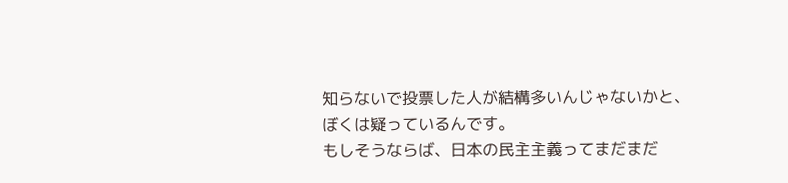知らないで投票した人が結構多いんじゃないかと、ぼくは疑っているんです。
もしそうならば、日本の民主主義ってまだまだ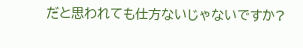だと思われても仕方ないじゃないですか?